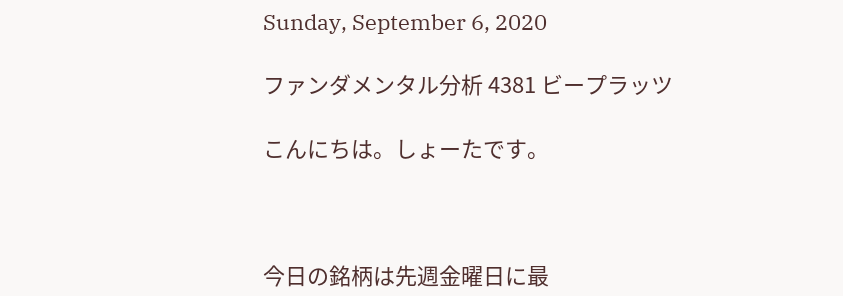Sunday, September 6, 2020

ファンダメンタル分析 4381 ビープラッツ

こんにちは。しょーたです。



今日の銘柄は先週金曜日に最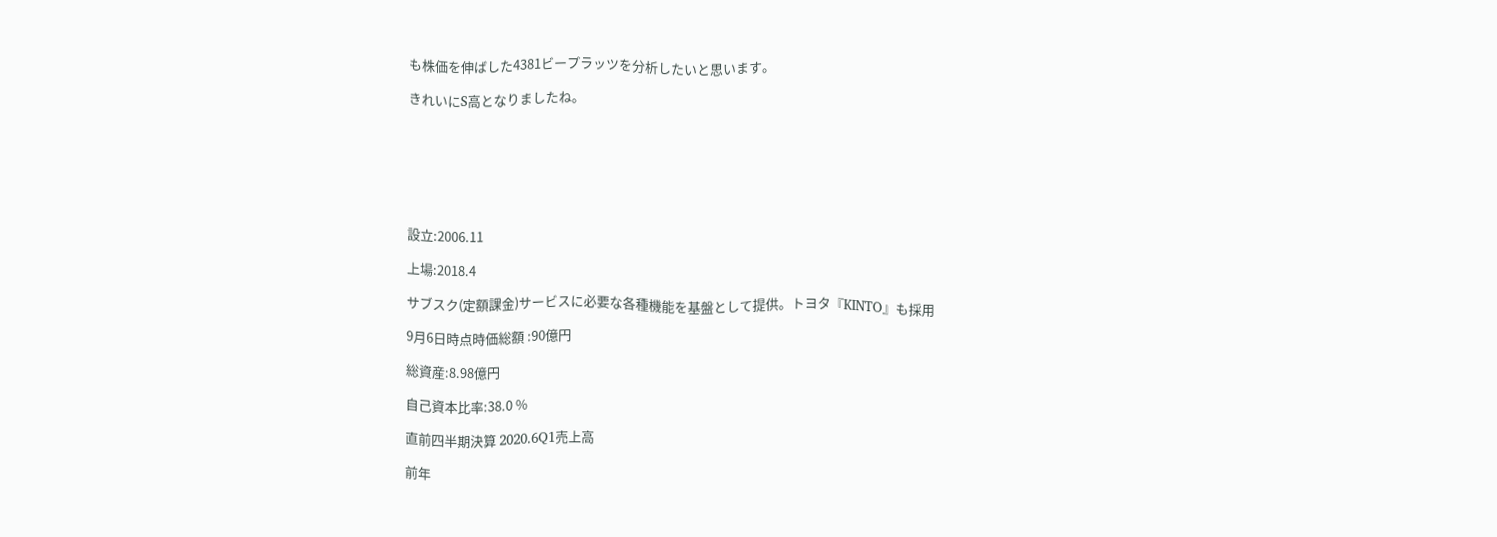も株価を伸ばした4381ビープラッツを分析したいと思います。

きれいにS高となりましたね。







設立:2006.11

上場:2018.4

サブスク(定額課金)サービスに必要な各種機能を基盤として提供。トヨタ『KINTO』も採用

9月6日時点時価総額 :90億円

総資産:8.98億円

自己資本比率:38.0 %

直前四半期決算 2020.6Q1売上高

前年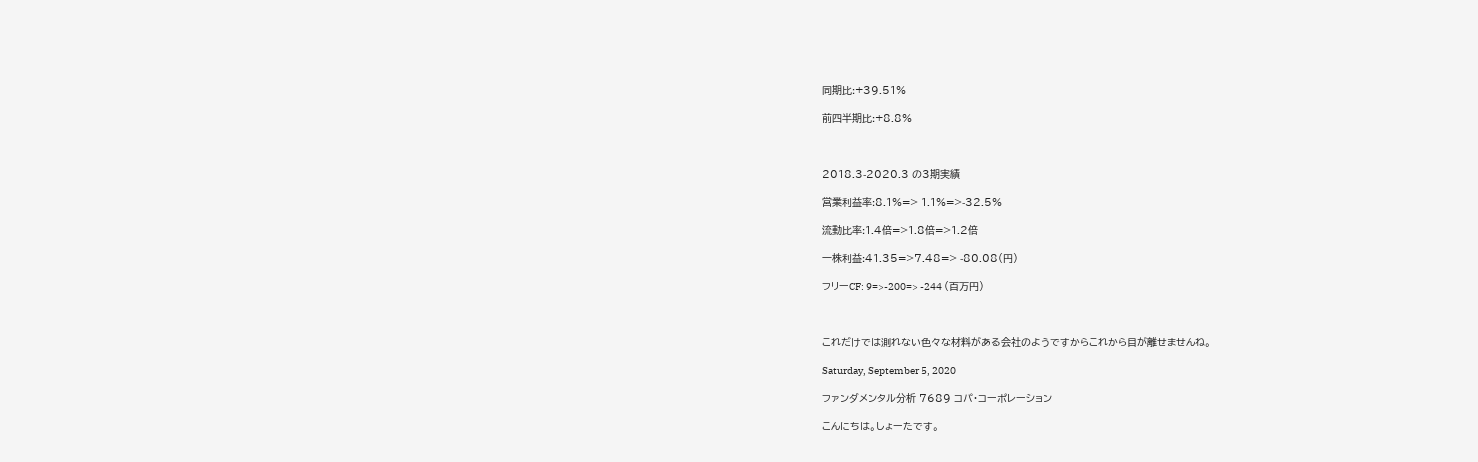同期比:+39.51%

前四半期比:+8.8%



2018.3-2020.3 の3期実績

営業利益率:8.1%=> 1.1%=>-32.5%

流動比率:1.4倍=>1.8倍=>1.2倍

一株利益:41.35=>7.48=> -80.08(円)

フリーCF: 9=>-200=> -244 (百万円)



これだけでは測れない色々な材料がある会社のようですからこれから目が離せませんね。

Saturday, September 5, 2020

ファンダメンタル分析 7689 コパ・コーポレーション

こんにちは。しょーたです。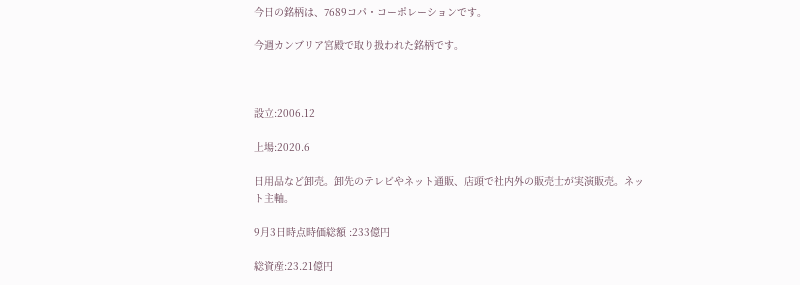今日の銘柄は、7689コパ・コーポレーションです。

今週カンブリア宮殿で取り扱われた銘柄です。



設立:2006.12

上場:2020.6

日用品など卸売。卸先のテレビやネット通販、店頭で社内外の販売士が実演販売。ネット主軸。

9月3日時点時価総額 :233億円

総資産:23.21億円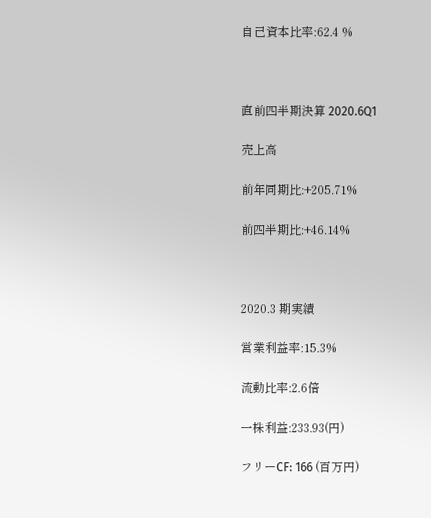自己資本比率:62.4 %



直前四半期決算 2020.6Q1

売上高

前年同期比:+205.71%

前四半期比:+46.14%



2020.3 期実績

営業利益率:15.3%

流動比率:2.6倍

一株利益:233.93(円)

フリーCF: 166 (百万円)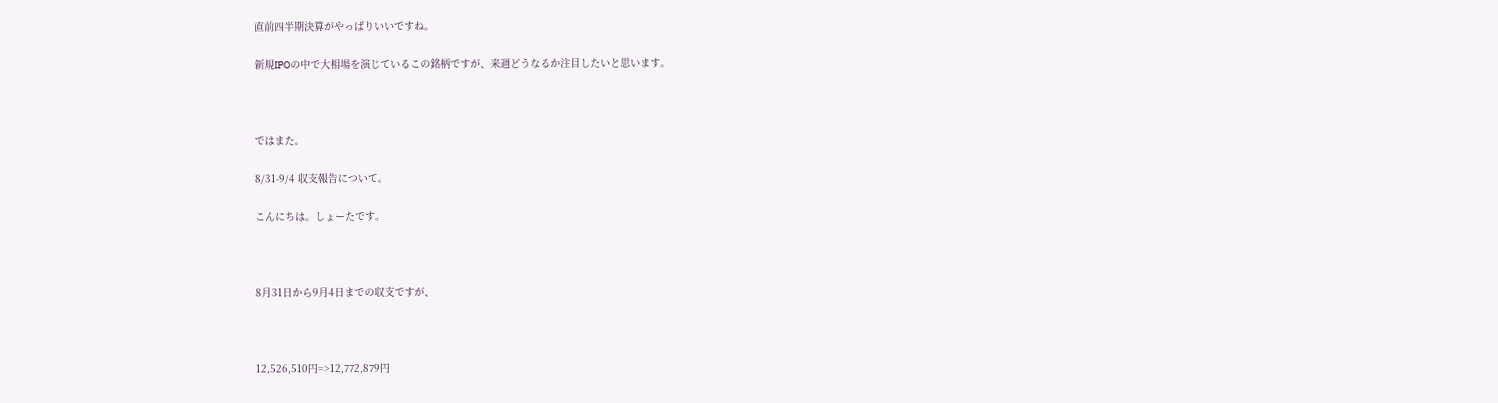直前四半期決算がやっぱりいいですね。

新規IPOの中で大相場を演じているこの銘柄ですが、来週どうなるか注目したいと思います。



ではまた。

8/31-9/4 収支報告について。

こんにちは。しょーたです。



8月31日から9月4日までの収支ですが、



12,526,510円=>12,772,879円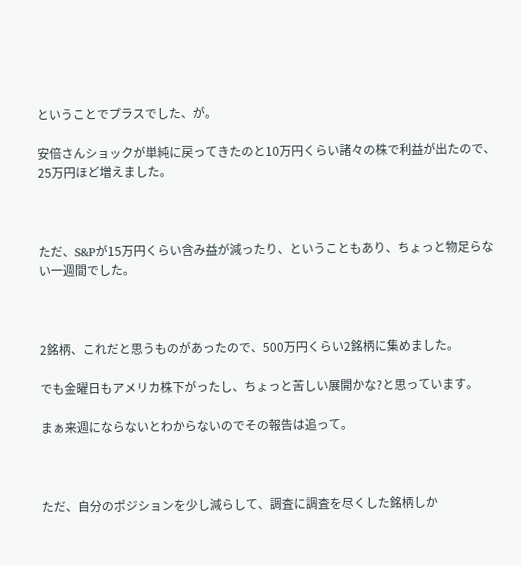ということでプラスでした、が。

安倍さんショックが単純に戻ってきたのと10万円くらい諸々の株で利益が出たので、25万円ほど増えました。



ただ、S&Pが15万円くらい含み益が減ったり、ということもあり、ちょっと物足らない一週間でした。



2銘柄、これだと思うものがあったので、500万円くらい2銘柄に集めました。

でも金曜日もアメリカ株下がったし、ちょっと苦しい展開かな?と思っています。

まぁ来週にならないとわからないのでその報告は追って。



ただ、自分のポジションを少し減らして、調査に調査を尽くした銘柄しか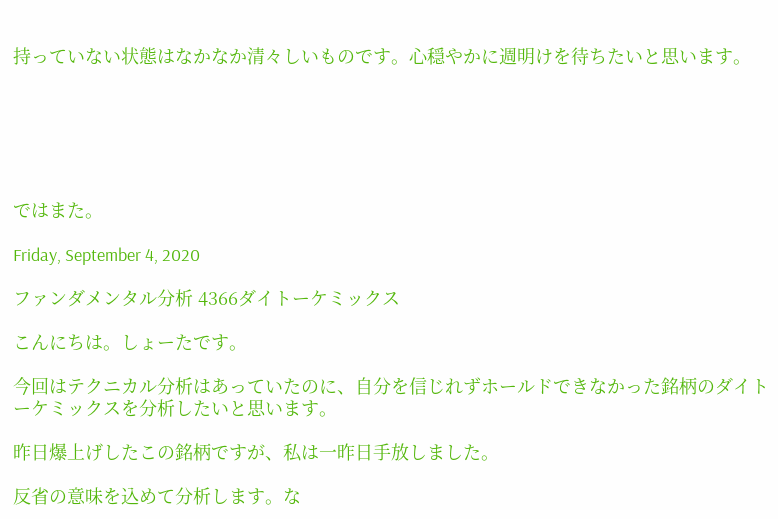持っていない状態はなかなか清々しいものです。心穏やかに週明けを待ちたいと思います。






ではまた。

Friday, September 4, 2020

ファンダメンタル分析 4366ダイトーケミックス

こんにちは。しょーたです。

今回はテクニカル分析はあっていたのに、自分を信じれずホールドできなかった銘柄のダイトーケミックスを分析したいと思います。

昨日爆上げしたこの銘柄ですが、私は一昨日手放しました。

反省の意味を込めて分析します。な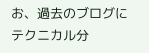お、過去のブログにテクニカル分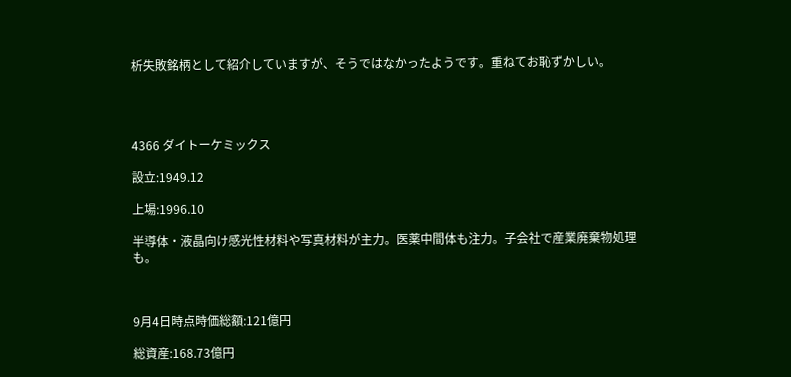析失敗銘柄として紹介していますが、そうではなかったようです。重ねてお恥ずかしい。




4366 ダイトーケミックス

設立:1949.12

上場:1996.10

半導体・液晶向け感光性材料や写真材料が主力。医薬中間体も注力。子会社で産業廃棄物処理も。



9月4日時点時価総額:121億円

総資産:168.73億円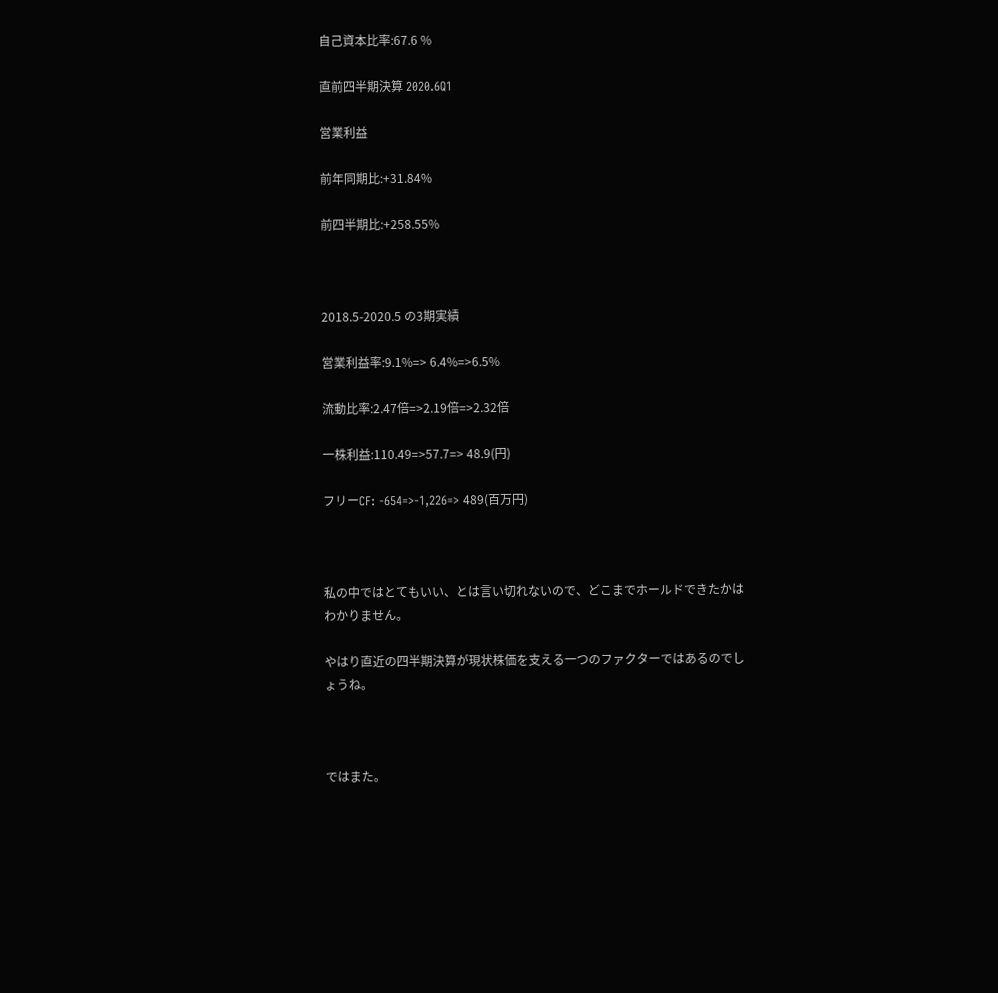自己資本比率:67.6 %

直前四半期決算 2020.6Q1

営業利益

前年同期比:+31.84%

前四半期比:+258.55%



2018.5-2020.5 の3期実績

営業利益率:9.1%=> 6.4%=>6.5%

流動比率:2.47倍=>2.19倍=>2.32倍

一株利益:110.49=>57.7=> 48.9(円)

フリーCF: -654=>-1,226=> 489(百万円)



私の中ではとてもいい、とは言い切れないので、どこまでホールドできたかはわかりません。

やはり直近の四半期決算が現状株価を支える一つのファクターではあるのでしょうね。



ではまた。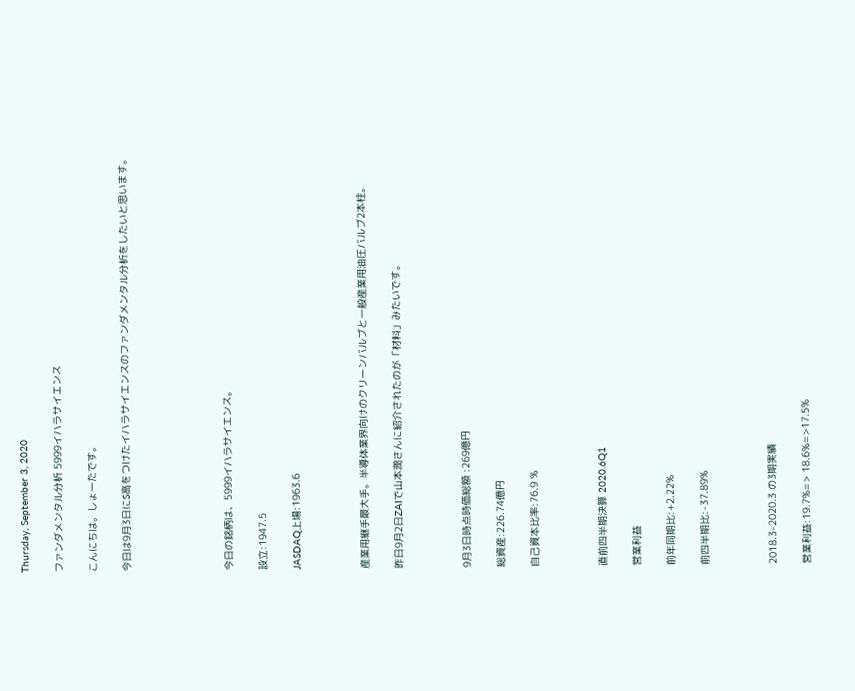Thursday, September 3, 2020

ファンダメンタル分析 5999イハラサイエンス

こんにちは。しょーたです。

今日は9月3日にS高をつけたイハラサイエンスのファンダメンタル分析をしたいと思います。





今日の銘柄は、5999イハラサイエンス。

設立:1947.5

JASDAQ上場:1963.6



産業用継手最大手。半導体業界向けのクリーンバルブと一般産業用油圧バルブ2本柱。

昨日9月2日ZAIで山本潤さんに紹介されたのが「材料」みたいです。



9月3日時点時価総額 :269億円

総資産:226.74億円

自己資本比率:76.9 %



直前四半期決算 2020.6Q1

営業利益

前年同期比:+2.22%

前四半期比:-37.89%



2018.3-2020.3 の3期実績

営業利益:19.7%=> 18.6%=>17.5%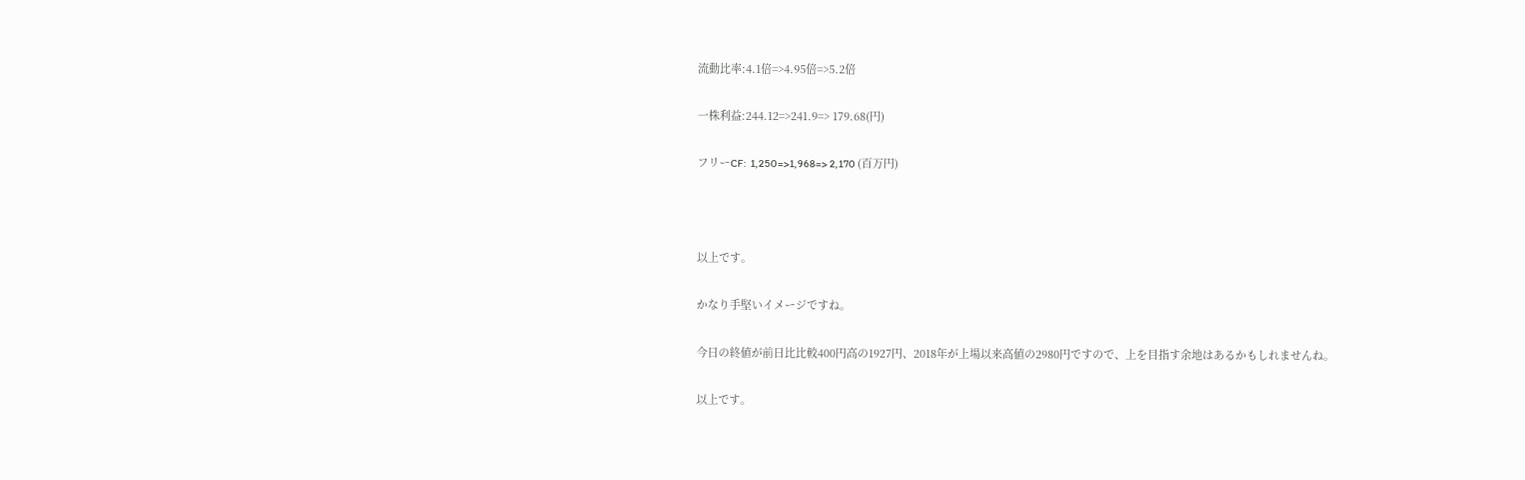流動比率:4.1倍=>4.95倍=>5.2倍

一株利益:244.12=>241.9=> 179.68(円)

フリーCF:  1,250=>1,968=> 2,170 (百万円)



以上です。

かなり手堅いイメージですね。

今日の終値が前日比比較400円高の1927円、2018年が上場以来高値の2980円ですので、上を目指す余地はあるかもしれませんね。

以上です。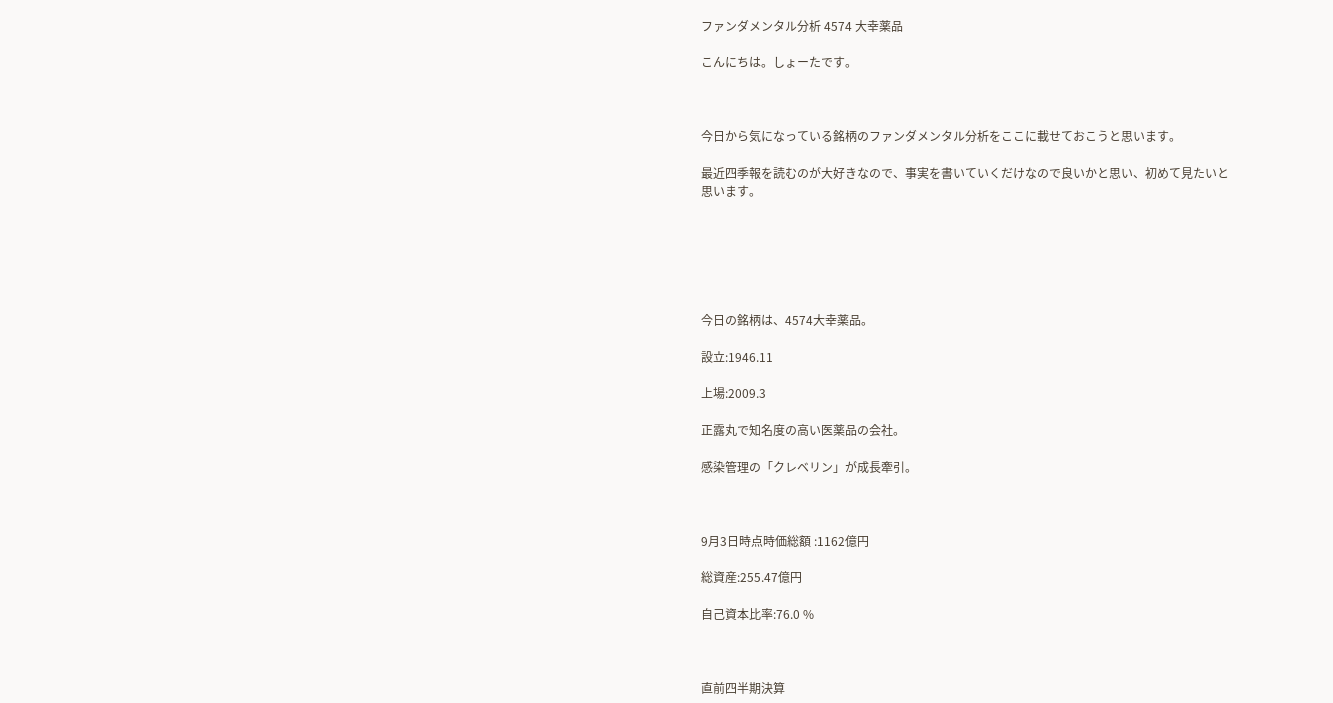ファンダメンタル分析 4574 大幸薬品

こんにちは。しょーたです。



今日から気になっている銘柄のファンダメンタル分析をここに載せておこうと思います。

最近四季報を読むのが大好きなので、事実を書いていくだけなので良いかと思い、初めて見たいと思います。






今日の銘柄は、4574大幸薬品。

設立:1946.11

上場:2009.3

正露丸で知名度の高い医薬品の会社。

感染管理の「クレベリン」が成長牽引。



9月3日時点時価総額 :1162億円

総資産:255.47億円

自己資本比率:76.0 %



直前四半期決算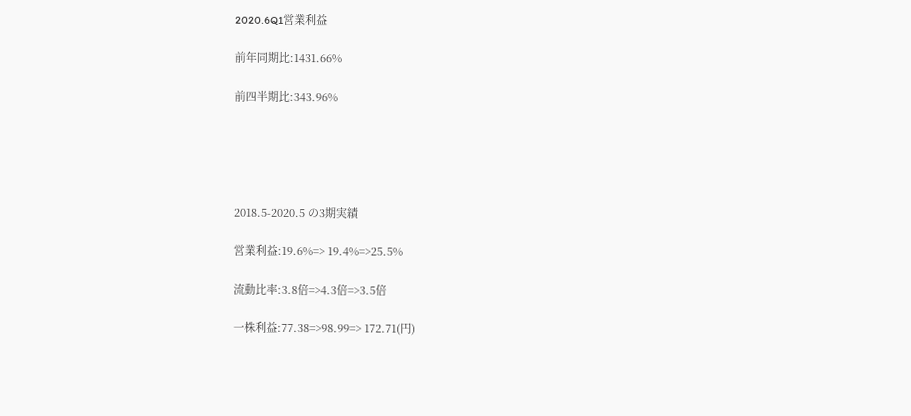2020.6Q1営業利益

前年同期比:1431.66%

前四半期比:343.96%





2018.5-2020.5 の3期実績

営業利益:19.6%=> 19.4%=>25.5%

流動比率:3.8倍=>4.3倍=>3.5倍

一株利益:77.38=>98.99=> 172.71(円)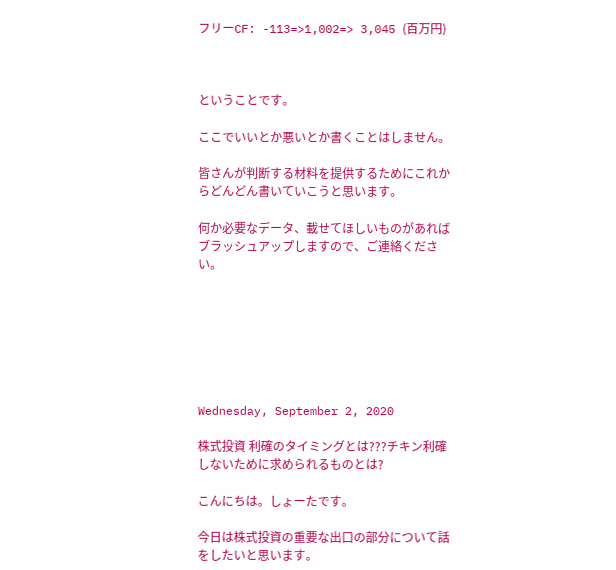フリーCF: -113=>1,002=> 3,045 (百万円)



ということです。

ここでいいとか悪いとか書くことはしません。

皆さんが判断する材料を提供するためにこれからどんどん書いていこうと思います。

何か必要なデータ、載せてほしいものがあればブラッシュアップしますので、ご連絡ください。







Wednesday, September 2, 2020

株式投資 利確のタイミングとは???チキン利確しないために求められるものとは?

こんにちは。しょーたです。

今日は株式投資の重要な出口の部分について話をしたいと思います。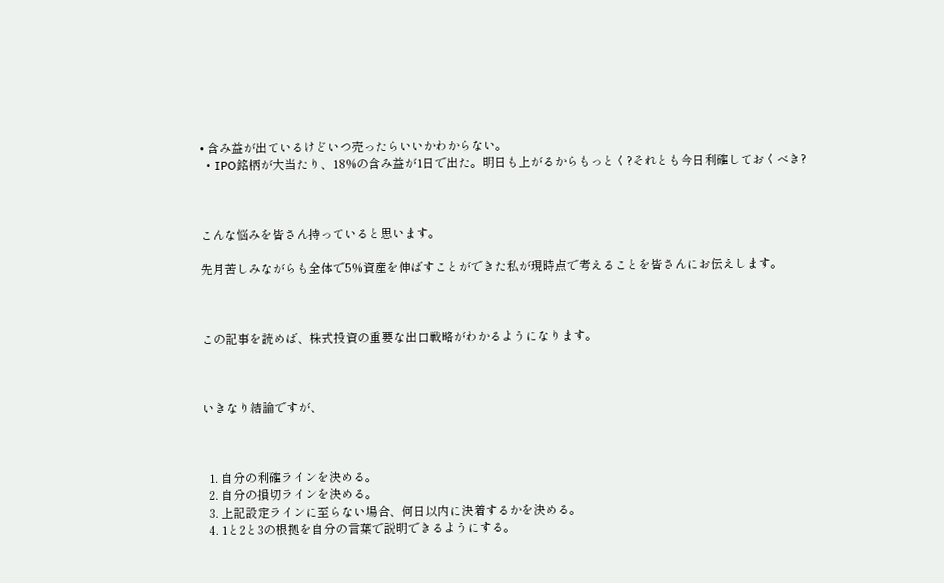• 含み益が出ているけどいつ売ったらいいかわからない。
  • IPO銘柄が大当たり、18%の含み益が1日で出た。明日も上がるからもっとく?それとも今日利確しておくべき?



こんな悩みを皆さん持っていると思います。

先月苦しみながらも全体で5%資産を伸ばすことができた私が現時点で考えることを皆さんにお伝えします。



この記事を読めば、株式投資の重要な出口戦略がわかるようになります。



いきなり結論ですが、



  1. 自分の利確ラインを決める。
  2. 自分の損切ラインを決める。
  3. 上記設定ラインに至らない場合、何日以内に決着するかを決める。
  4. 1と2と3の根拠を自分の言葉で説明できるようにする。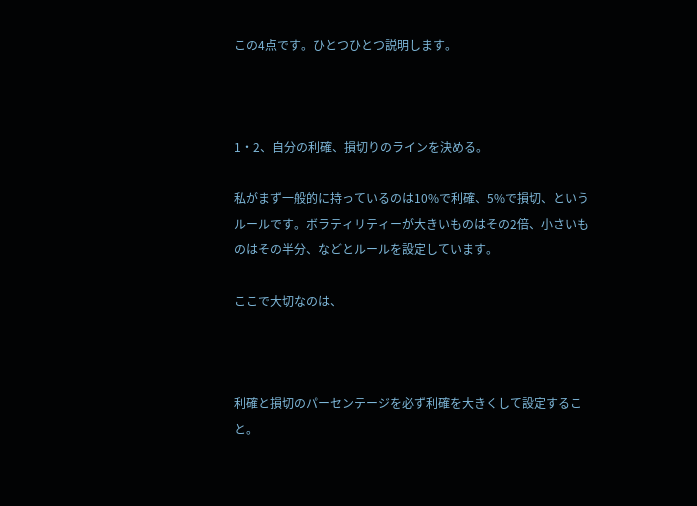この4点です。ひとつひとつ説明します。



1・2、自分の利確、損切りのラインを決める。

私がまず一般的に持っているのは10%で利確、5%で損切、というルールです。ボラティリティーが大きいものはその2倍、小さいものはその半分、などとルールを設定しています。

ここで大切なのは、



利確と損切のパーセンテージを必ず利確を大きくして設定すること。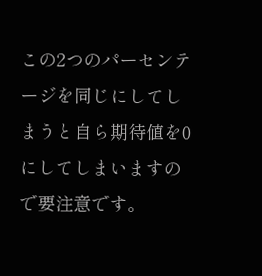この2つのパーセンテージを同じにしてしまうと自ら期待値を0にしてしまいますので要注意です。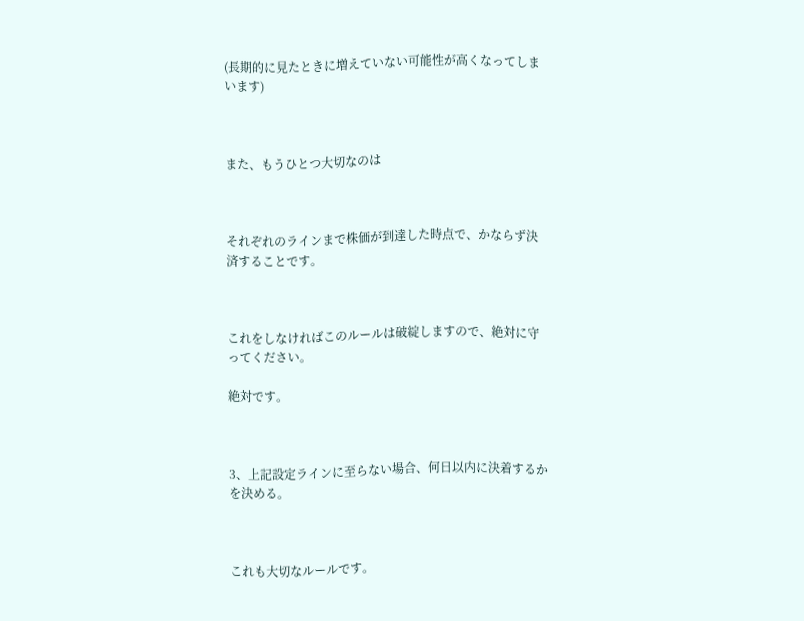(長期的に見たときに増えていない可能性が高くなってしまいます)



また、もうひとつ大切なのは



それぞれのラインまで株価が到達した時点で、かならず決済することです。



これをしなければこのルールは破綻しますので、絶対に守ってください。

絶対です。



3、上記設定ラインに至らない場合、何日以内に決着するかを決める。



これも大切なルールです。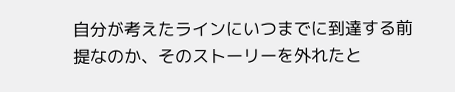自分が考えたラインにいつまでに到達する前提なのか、そのストーリーを外れたと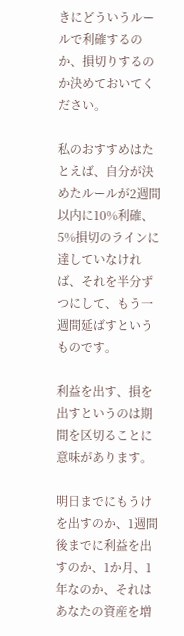きにどういうルールで利確するのか、損切りするのか決めておいてください。

私のおすすめはたとえば、自分が決めたルールが2週間以内に10%利確、5%損切のラインに達していなければ、それを半分ずつにして、もう一週間延ばすというものです。

利益を出す、損を出すというのは期間を区切ることに意味があります。

明日までにもうけを出すのか、1週間後までに利益を出すのか、1か月、1年なのか、それはあなたの資産を増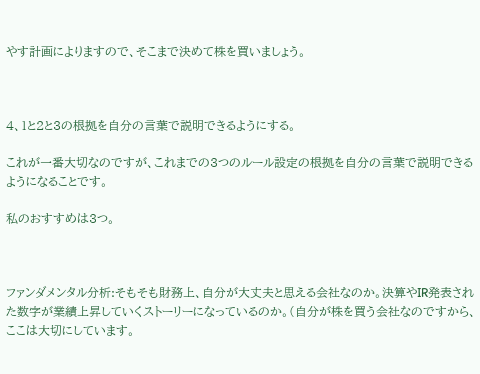やす計画によりますので、そこまで決めて株を買いましょう。



4、1と2と3の根拠を自分の言葉で説明できるようにする。

これが一番大切なのですが、これまでの3つのルール設定の根拠を自分の言葉で説明できるようになることです。

私のおすすめは3つ。



ファンダメンタル分析:そもそも財務上、自分が大丈夫と思える会社なのか。決算やIR発表された数字が業績上昇していくストーリーになっているのか。(自分が株を買う会社なのですから、ここは大切にしています。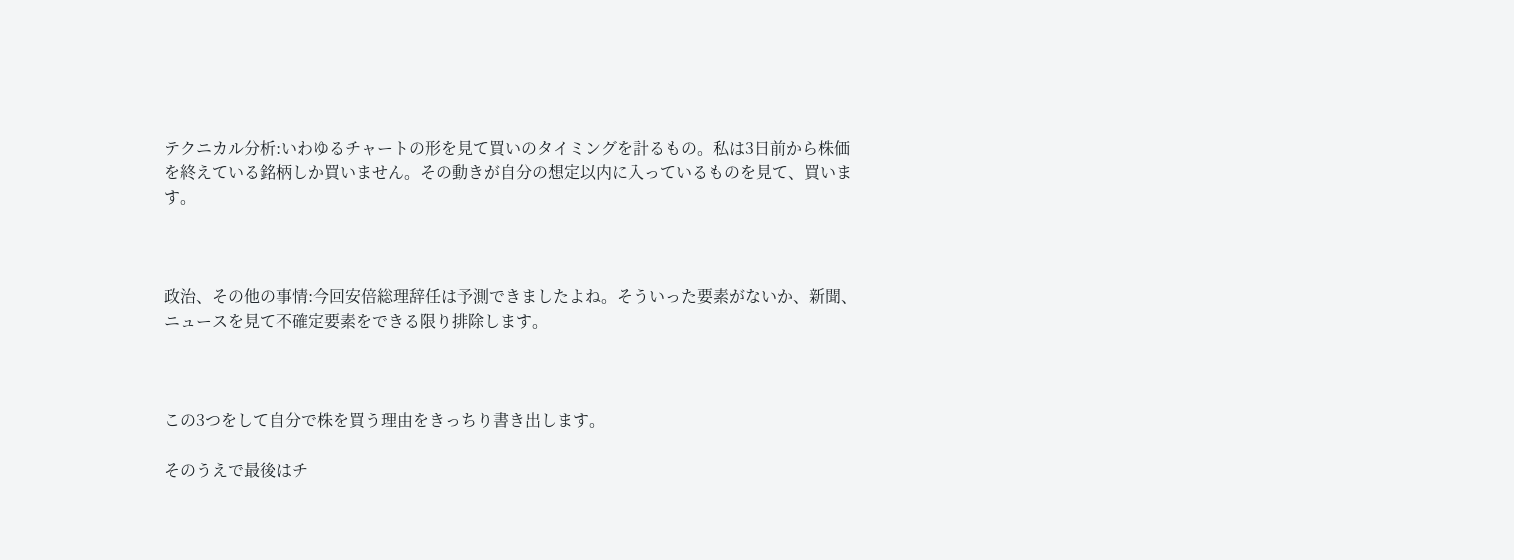テクニカル分析:いわゆるチャートの形を見て買いのタイミングを計るもの。私は3日前から株価を終えている銘柄しか買いません。その動きが自分の想定以内に入っているものを見て、買います。



政治、その他の事情:今回安倍総理辞任は予測できましたよね。そういった要素がないか、新聞、ニュースを見て不確定要素をできる限り排除します。



この3つをして自分で株を買う理由をきっちり書き出します。

そのうえで最後はチ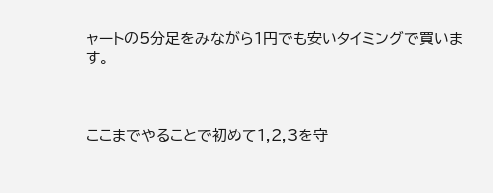ャートの5分足をみながら1円でも安いタイミングで買います。



ここまでやることで初めて1,2,3を守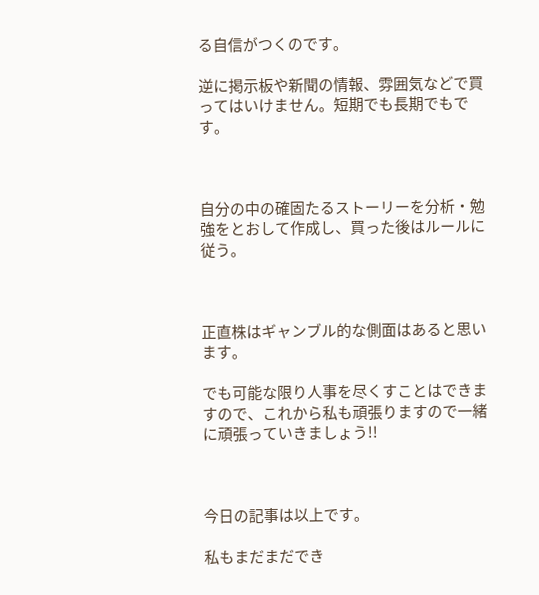る自信がつくのです。

逆に掲示板や新聞の情報、雰囲気などで買ってはいけません。短期でも長期でもです。



自分の中の確固たるストーリーを分析・勉強をとおして作成し、買った後はルールに従う。



正直株はギャンブル的な側面はあると思います。

でも可能な限り人事を尽くすことはできますので、これから私も頑張りますので一緒に頑張っていきましょう!!



今日の記事は以上です。

私もまだまだでき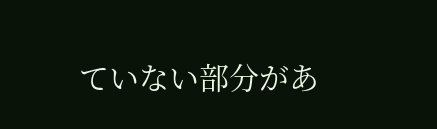ていない部分があ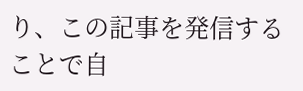り、この記事を発信することで自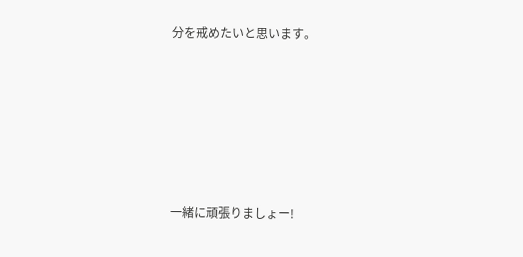分を戒めたいと思います。






一緒に頑張りましょー!